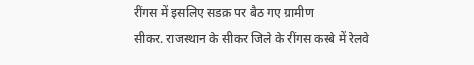रींगस में इसलिए सडक़ पर बैठ गए ग्रामीण
सीकर. राजस्थान के सीकर जिले के रींगस कस्बे में रेलवे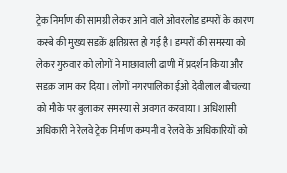ट्रेक निर्माण की सामग्री लेकर आने वाले ओवरलोड डम्परों के कारण कस्बे की मुख्य सडक़ें क्षतिग्रस्त हो गई है। डम्परों की समस्या को लेकर गुरुवार को लोगों ने माछावाली ढाणी में प्रदर्शन किया और सडक़ जाम कर दिया। लोगों नगरपालिका ईओ देवीलाल बौचल्या को मौके पर बुलाकर समस्या से अवगत करवाया। अधिशासी अधिकारी ने रेलवे ट्रेक निर्माण कम्पनी व रेलवे के अधिकारियों को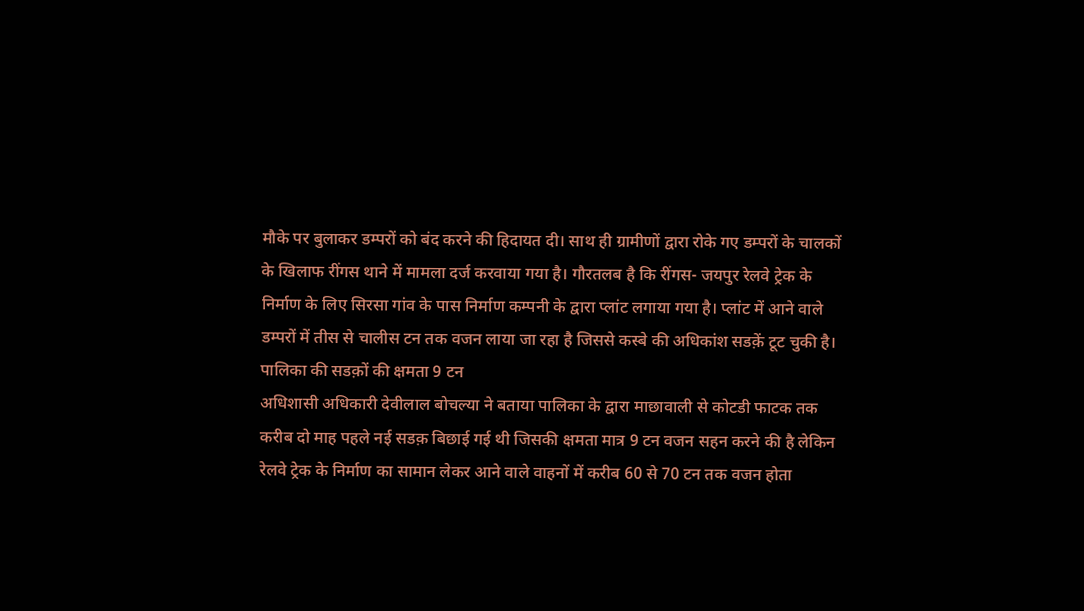मौके पर बुलाकर डम्परों को बंद करने की हिदायत दी। साथ ही ग्रामीणों द्वारा रोके गए डम्परों के चालकों के खिलाफ रींगस थाने में मामला दर्ज करवाया गया है। गौरतलब है कि रींगस- जयपुर रेलवे ट्रेक के निर्माण के लिए सिरसा गांव के पास निर्माण कम्पनी के द्वारा प्लांट लगाया गया है। प्लांट में आने वाले डम्परों में तीस से चालीस टन तक वजन लाया जा रहा है जिससे कस्बे की अधिकांश सडक़ें टूट चुकी है।
पालिका की सडक़ों की क्षमता 9 टन
अधिशासी अधिकारी देवीलाल बोचल्या ने बताया पालिका के द्वारा माछावाली से कोटडी फाटक तक करीब दो माह पहले नई सडक़ बिछाई गई थी जिसकी क्षमता मात्र 9 टन वजन सहन करने की है लेकिन रेलवे ट्रेक के निर्माण का सामान लेकर आने वाले वाहनों में करीब 60 से 70 टन तक वजन होता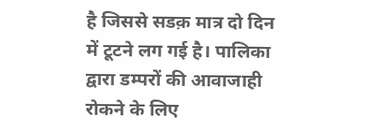है जिससे सडक़ मात्र दो दिन में टूटने लग गई है। पालिका द्वारा डम्परों की आवाजाही रोकने के लिए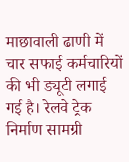माछावाली ढाणी में चार सफाई कर्मचारियों की भी ड्यूटी लगाई गई है। रेलवे ट्रेक निर्माण सामग्री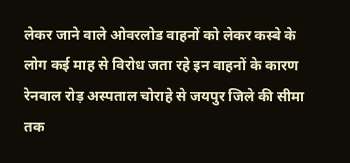लेकर जाने वाले ओवरलोड वाहनों को लेकर कस्बे के लोग कई माह से विरोध जता रहे इन वाहनों के कारण रेनवाल रोड़ अस्पताल चोराहे से जयपुर जिले की सीमा तक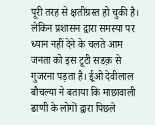पूरी तरह से क्षतीग्रस्त हो चुकी है। लेकिन प्रशासन द्वारा समस्या पर ध्यान नहीं देने के चलते आम जनता को इस टूटी सडक़ से गुजरना पड़ता है। ई्रओ देवीलाल बौचल्या ने बताया कि माछावाली ढाणी के लोगों द्वारा पिछले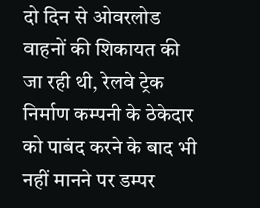दो दिन से ओवरलोड वाहनों की शिकायत की जा रही थी, रेलवे ट्रेक निर्माण कम्पनी के ठेकेदार को पाबंद करने के बाद भी नहीं मानने पर डम्पर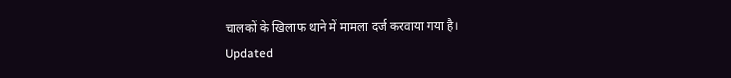चालकों के खिलाफ थाने में मामला दर्ज करवाया गया है।
Updated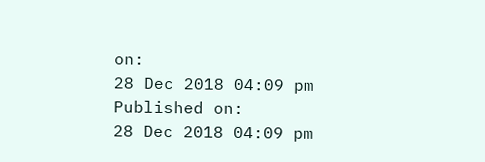on:
28 Dec 2018 04:09 pm
Published on:
28 Dec 2018 04:09 pm